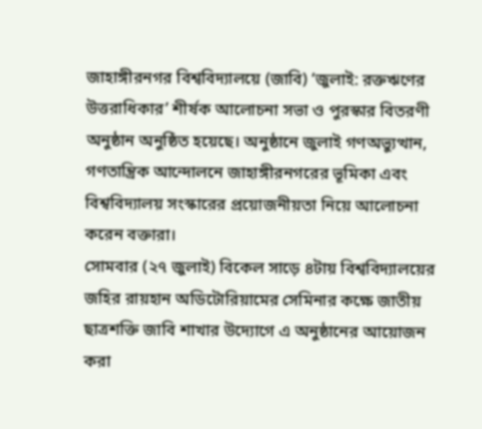জাহাঙ্গীরনগর বিশ্ববিদ্যালয়ে (জাবি) ‘জুলাই: রক্তঋণের উত্তরাধিকার’ শীর্ষক আলোচনা সভা ও পুরস্কার বিতরণী অনুষ্ঠান অনুষ্ঠিত হয়েছে। অনুষ্ঠানে জুলাই গণঅভ্যুত্থান, গণতান্ত্রিক আন্দোলনে জাহাঙ্গীরনগরের ভূমিকা এবং বিশ্ববিদ্যালয় সংস্কারের প্রয়োজনীয়তা নিয়ে আলোচনা করেন বক্তারা।
সোমবার (২৭ জুলাই) বিকেল সাড়ে ৪টায় বিশ্ববিদ্যালয়ের জহির রায়হান অডিটোরিয়ামের সেমিনার কক্ষে জাতীয় ছাত্রশক্তি জাবি শাখার উদ্যোগে এ অনুষ্ঠানের আয়োজন করা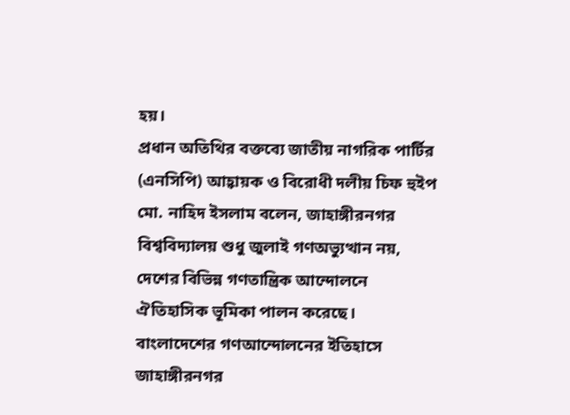হয়।
প্রধান অতিথির বক্তব্যে জাতীয় নাগরিক পার্টির (এনসিপি) আহ্বায়ক ও বিরোধী দলীয় চিফ হুইপ মো. নাহিদ ইসলাম বলেন, জাহাঙ্গীরনগর বিশ্ববিদ্যালয় শুধু জুলাই গণঅভ্যুত্থান নয়, দেশের বিভিন্ন গণতান্ত্রিক আন্দোলনে ঐতিহাসিক ভূমিকা পালন করেছে। বাংলাদেশের গণআন্দোলনের ইতিহাসে জাহাঙ্গীরনগর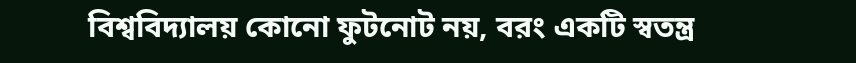বিশ্ববিদ্যালয় কোনো ফুটনোট নয়, বরং একটি স্বতন্ত্র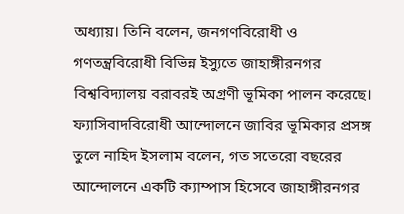অধ্যায়। তিনি বলেন, জনগণবিরোধী ও গণতন্ত্রবিরোধী বিভিন্ন ইস্যুতে জাহাঙ্গীরনগর বিশ্ববিদ্যালয় বরাবরই অগ্রণী ভূমিকা পালন করেছে।
ফ্যাসিবাদবিরোধী আন্দোলনে জাবির ভূমিকার প্রসঙ্গ তুলে নাহিদ ইসলাম বলেন, গত সতেরো বছরের আন্দোলনে একটি ক্যাম্পাস হিসেবে জাহাঙ্গীরনগর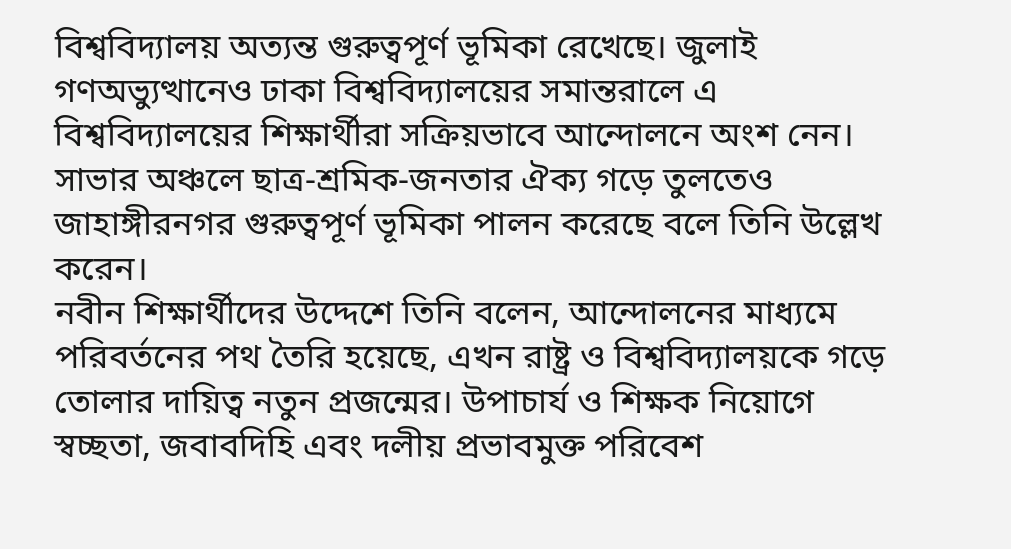বিশ্ববিদ্যালয় অত্যন্ত গুরুত্বপূর্ণ ভূমিকা রেখেছে। জুলাই গণঅভ্যুত্থানেও ঢাকা বিশ্ববিদ্যালয়ের সমান্তরালে এ বিশ্ববিদ্যালয়ের শিক্ষার্থীরা সক্রিয়ভাবে আন্দোলনে অংশ নেন। সাভার অঞ্চলে ছাত্র-শ্রমিক-জনতার ঐক্য গড়ে তুলতেও জাহাঙ্গীরনগর গুরুত্বপূর্ণ ভূমিকা পালন করেছে বলে তিনি উল্লেখ করেন।
নবীন শিক্ষার্থীদের উদ্দেশে তিনি বলেন, আন্দোলনের মাধ্যমে পরিবর্তনের পথ তৈরি হয়েছে, এখন রাষ্ট্র ও বিশ্ববিদ্যালয়কে গড়ে তোলার দায়িত্ব নতুন প্রজন্মের। উপাচার্য ও শিক্ষক নিয়োগে স্বচ্ছতা, জবাবদিহি এবং দলীয় প্রভাবমুক্ত পরিবেশ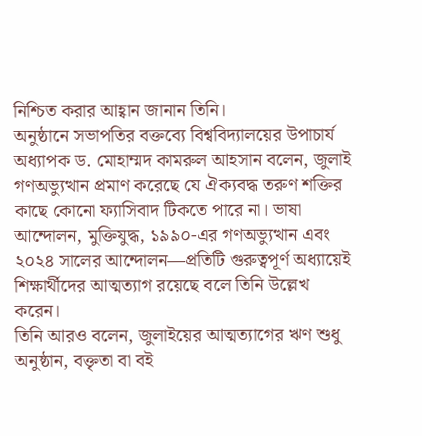নিশ্চিত করার আহ্বান জানান তিনি।
অনুষ্ঠানে সভাপতির বক্তব্যে বিশ্ববিদ্যালয়ের উপাচার্য অধ্যাপক ড. মোহাম্মদ কামরুল আহসান বলেন, জুলাই গণঅভ্যুত্থান প্রমাণ করেছে যে ঐক্যবদ্ধ তরুণ শক্তির কাছে কোনো ফ্যাসিবাদ টিকতে পারে না। ভাষা আন্দোলন, মুক্তিযুদ্ধ, ১৯৯০-এর গণঅভ্যুত্থান এবং ২০২৪ সালের আন্দোলন—প্রতিটি গুরুত্বপূর্ণ অধ্যায়েই শিক্ষার্থীদের আত্মত্যাগ রয়েছে বলে তিনি উল্লেখ করেন।
তিনি আরও বলেন, জুলাইয়ের আত্মত্যাগের ঋণ শুধু অনুষ্ঠান, বক্তৃতা বা বই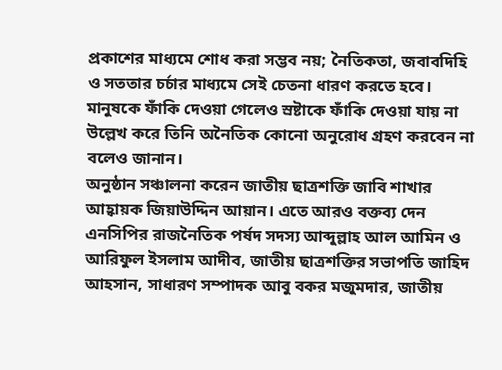প্রকাশের মাধ্যমে শোধ করা সম্ভব নয়; নৈতিকতা, জবাবদিহি ও সততার চর্চার মাধ্যমে সেই চেতনা ধারণ করতে হবে। মানুষকে ফাঁকি দেওয়া গেলেও স্রষ্টাকে ফাঁকি দেওয়া যায় না উল্লেখ করে তিনি অনৈতিক কোনো অনুরোধ গ্রহণ করবেন না বলেও জানান।
অনুষ্ঠান সঞ্চালনা করেন জাতীয় ছাত্রশক্তি জাবি শাখার আহ্বায়ক জিয়াউদ্দিন আয়ান। এতে আরও বক্তব্য দেন এনসিপির রাজনৈতিক পর্ষদ সদস্য আব্দুল্লাহ আল আমিন ও আরিফুল ইসলাম আদীব, জাতীয় ছাত্রশক্তির সভাপতি জাহিদ আহসান, সাধারণ সম্পাদক আবু বকর মজুমদার, জাতীয়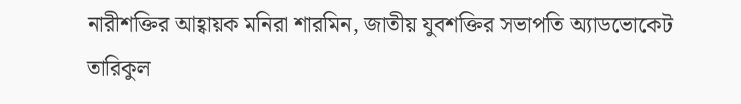নারীশক্তির আহ্বায়ক মনিরা শারমিন, জাতীয় যুবশক্তির সভাপতি অ্যাডভোকেট তারিকুল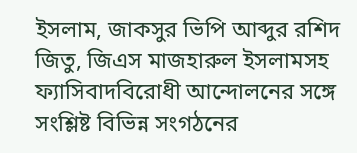ইসলাম, জাকসুর ভিপি আব্দুর রশিদ জিতু, জিএস মাজহারুল ইসলামসহ ফ্যাসিবাদবিরোধী আন্দোলনের সঙ্গে সংশ্লিষ্ট বিভিন্ন সংগঠনের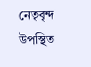নেতৃবৃন্দ উপস্থিত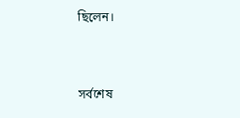ছিলেন।


সর্বশেষ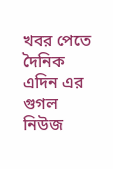খবর পেতে দৈনিক এদিন এর গুগল নিউজ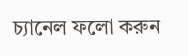চ্যানেল ফলো করুন